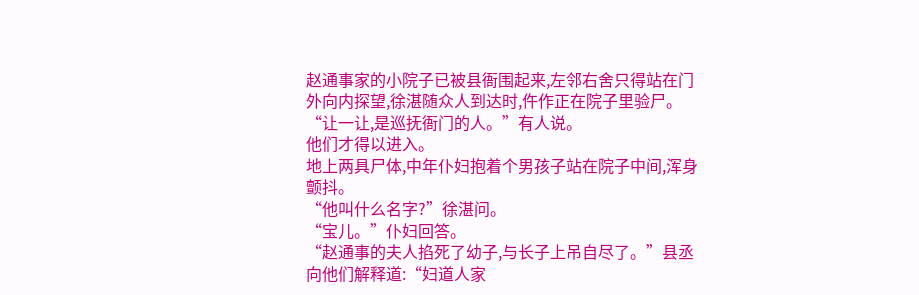赵通事家的小院子已被县衙围起来,左邻右舍只得站在门外向内探望,徐湛随众人到达时,仵作正在院子里验尸。
“让一让,是巡抚衙门的人。”有人说。
他们才得以进入。
地上两具尸体,中年仆妇抱着个男孩子站在院子中间,浑身颤抖。
“他叫什么名字?”徐湛问。
“宝儿。”仆妇回答。
“赵通事的夫人掐死了幼子,与长子上吊自尽了。”县丞向他们解释道:“妇道人家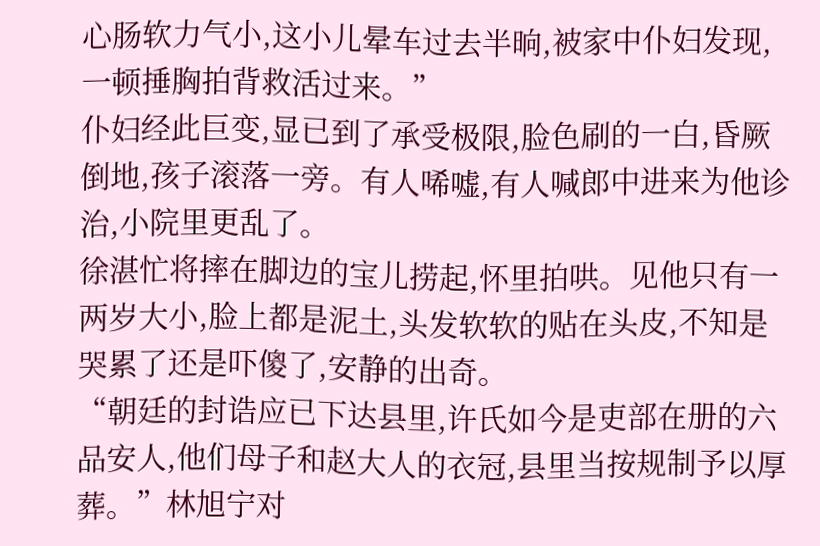心肠软力气小,这小儿晕车过去半晌,被家中仆妇发现,一顿捶胸拍背救活过来。”
仆妇经此巨变,显已到了承受极限,脸色刷的一白,昏厥倒地,孩子滚落一旁。有人唏嘘,有人喊郎中进来为他诊治,小院里更乱了。
徐湛忙将摔在脚边的宝儿捞起,怀里拍哄。见他只有一两岁大小,脸上都是泥土,头发软软的贴在头皮,不知是哭累了还是吓傻了,安静的出奇。
“朝廷的封诰应已下达县里,许氏如今是吏部在册的六品安人,他们母子和赵大人的衣冠,县里当按规制予以厚葬。”林旭宁对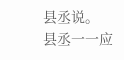县丞说。
县丞一一应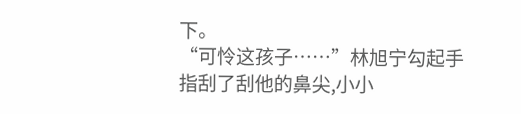下。
“可怜这孩子……”林旭宁勾起手指刮了刮他的鼻尖,小小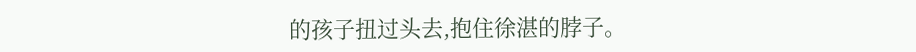的孩子扭过头去,抱住徐湛的脖子。